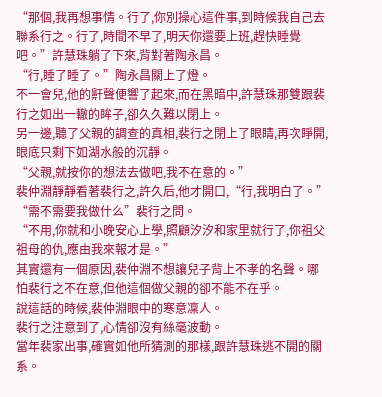“那個,我再想事情。行了,你別操心這件事,到時候我自己去聯系行之。行了,時間不早了,明天你還要上班,趕快睡覺吧。”許慧珠躺了下來,背對著陶永昌。
“行,睡了睡了。”陶永昌關上了燈。
不一會兒,他的鼾聲便響了起來,而在黑暗中,許慧珠那雙跟裴行之如出一轍的眸子,卻久久難以閉上。
另一邊,聽了父親的調查的真相,裴行之閉上了眼睛,再次睜開,眼底只剩下如湖水般的沉靜。
“父親,就按你的想法去做吧,我不在意的。”
裴仲淵靜靜看著裴行之,許久后,他才開口,“行,我明白了。”
“需不需要我做什么”裴行之問。
“不用,你就和小晚安心上學,照顧汐汐和家里就行了,你祖父祖母的仇,應由我來報才是。”
其實還有一個原因,裴仲淵不想讓兒子背上不孝的名聲。哪怕裴行之不在意,但他這個做父親的卻不能不在乎。
說這話的時候,裴仲淵眼中的寒意凜人。
裴行之注意到了,心情卻沒有絲毫波動。
當年裴家出事,確實如他所猜測的那樣,跟許慧珠逃不開的關系。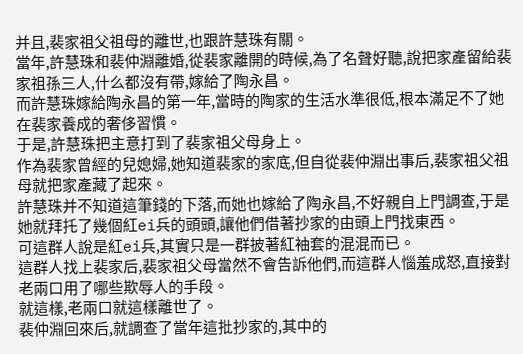并且,裴家祖父祖母的離世,也跟許慧珠有關。
當年,許慧珠和裴仲淵離婚,從裴家離開的時候,為了名聲好聽,說把家產留給裴家祖孫三人,什么都沒有帶,嫁給了陶永昌。
而許慧珠嫁給陶永昌的第一年,當時的陶家的生活水準很低,根本滿足不了她在裴家養成的奢侈習慣。
于是,許慧珠把主意打到了裴家祖父母身上。
作為裴家曾經的兒媳婦,她知道裴家的家底,但自從裴仲淵出事后,裴家祖父祖母就把家產藏了起來。
許慧珠并不知道這筆錢的下落,而她也嫁給了陶永昌,不好親自上門調查,于是她就拜托了幾個紅ei兵的頭頭,讓他們借著抄家的由頭上門找東西。
可這群人說是紅ei兵,其實只是一群披著紅袖套的混混而已。
這群人找上裴家后,裴家祖父母當然不會告訴他們,而這群人惱羞成怒,直接對老兩口用了哪些欺辱人的手段。
就這樣,老兩口就這樣離世了。
裴仲淵回來后,就調查了當年這批抄家的,其中的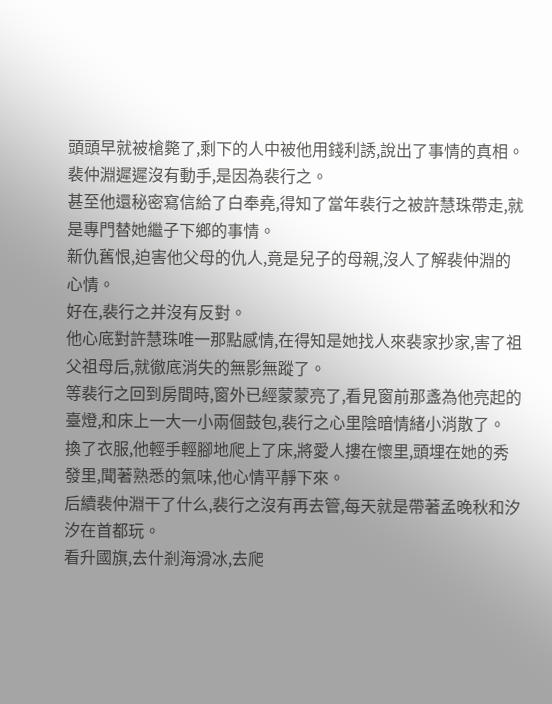頭頭早就被槍斃了,剩下的人中被他用錢利誘,說出了事情的真相。
裴仲淵遲遲沒有動手,是因為裴行之。
甚至他還秘密寫信給了白奉堯,得知了當年裴行之被許慧珠帶走,就是專門替她繼子下鄉的事情。
新仇舊恨,迫害他父母的仇人,竟是兒子的母親,沒人了解裴仲淵的心情。
好在,裴行之并沒有反對。
他心底對許慧珠唯一那點感情,在得知是她找人來裴家抄家,害了祖父祖母后,就徹底消失的無影無蹤了。
等裴行之回到房間時,窗外已經蒙蒙亮了,看見窗前那盞為他亮起的臺燈,和床上一大一小兩個鼓包,裴行之心里陰暗情緒小消散了。
換了衣服,他輕手輕腳地爬上了床,將愛人摟在懷里,頭埋在她的秀發里,聞著熟悉的氣味,他心情平靜下來。
后續裴仲淵干了什么,裴行之沒有再去管,每天就是帶著孟晚秋和汐汐在首都玩。
看升國旗,去什剎海滑冰,去爬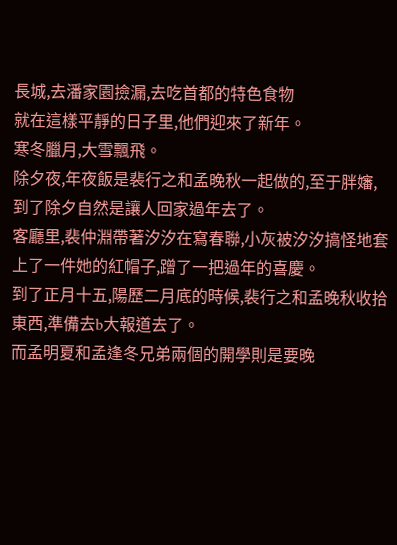長城,去潘家園撿漏,去吃首都的特色食物
就在這樣平靜的日子里,他們迎來了新年。
寒冬臘月,大雪飄飛。
除夕夜,年夜飯是裴行之和孟晚秋一起做的,至于胖嬸,到了除夕自然是讓人回家過年去了。
客廳里,裴仲淵帶著汐汐在寫春聯,小灰被汐汐搞怪地套上了一件她的紅帽子,蹭了一把過年的喜慶。
到了正月十五,陽歷二月底的時候,裴行之和孟晚秋收拾東西,準備去b大報道去了。
而孟明夏和孟逢冬兄弟兩個的開學則是要晚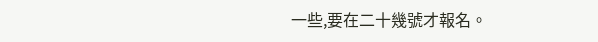一些,要在二十幾號才報名。